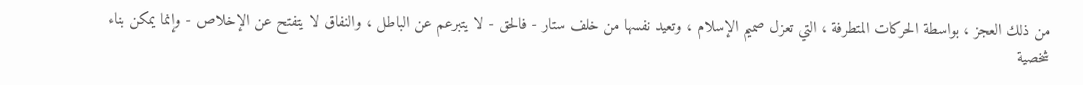من ذلك العجز ، بواسطة الحركات المتطرفة ، التي تعزل صميم الإسلام ، وتعيد نفسها من خلف ستار - فالحق - لا يتبرعم عن الباطل ، والنفاق لا يتفتح عن الإخلاص - وإنما يمكن بناء شخصية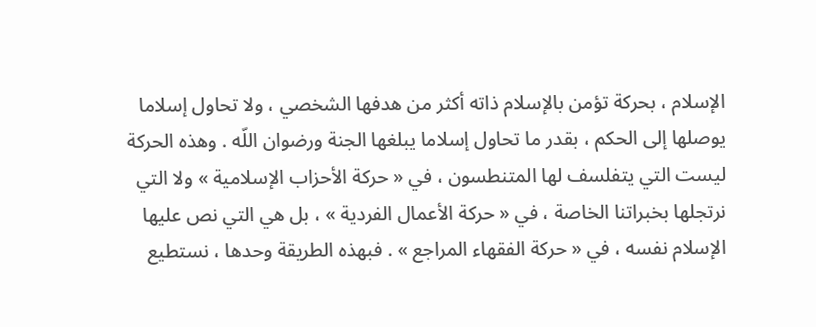الإسلام ، بحركة تؤمن بالإسلام ذاته أكثر من هدفها الشخصي ، ولا تحاول إسلاما يوصلها إلى الحكم ، بقدر ما تحاول إسلاما يبلغها الجنة ورضوان اللّه . وهذه الحركة ليست التي يتفلسف لها المتنطسون ، في « حركة الأحزاب الإسلامية » ولا التي نرتجلها بخبراتنا الخاصة ، في « حركة الأعمال الفردية » ، بل هي التي نص عليها الإسلام نفسه ، في « حركة الفقهاء المراجع » . فبهذه الطريقة وحدها ، نستطيع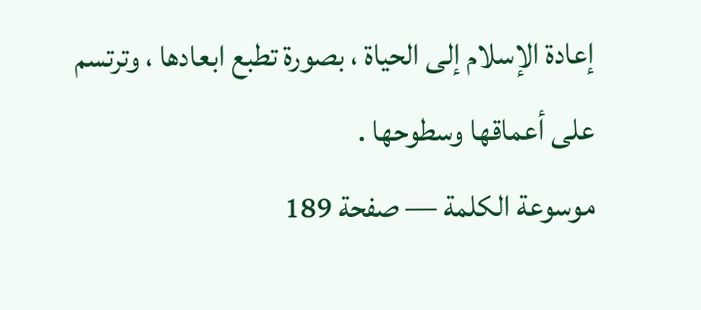إعادة الإسلام إلى الحياة ، بصورة تطبع ابعادها ، وترتسم على أعماقها وسطوحها .
موسوعة الكلمة — صفحة 189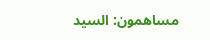مساهمون: السيد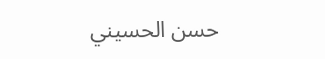حسن الحسيني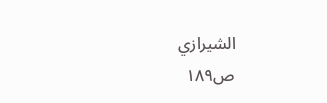الشيرازي
ص١٨٩